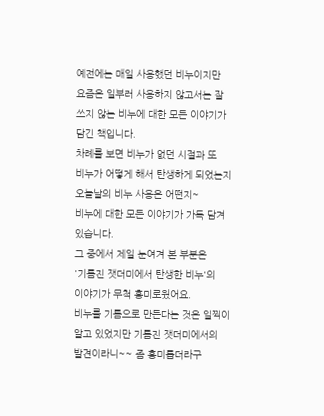예전에는 매일 사용했던 비누이지만
요즘은 일부러 사용하지 않고서는 잘
쓰지 않는 비누에 대한 모든 이야기가
담긴 책입니다.
차례를 보면 비누가 없던 시절과 또
비누가 어떻게 해서 탄생하게 되었는지
오늘날의 비누 사용은 어떤지~
비누에 대한 모든 이야기가 가득 담겨
있습니다.
그 중에서 제일 눈여겨 본 부분은
'기름진 잿더미에서 탄생한 비누'의
이야기가 무척 흥미로웠어요.
비누를 기름으로 만든다는 것은 일찍이
알고 있었지만 기름진 잿더미에서의
발견이라니~~ 좀 흥미롭더라구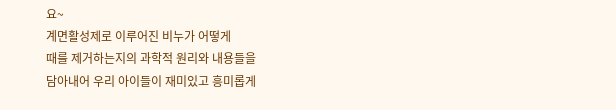요~
계면활성제로 이루어진 비누가 어떻게
때를 제거하는지의 과학적 원리와 내용들을
담아내어 우리 아이들이 재미있고 흥미롭게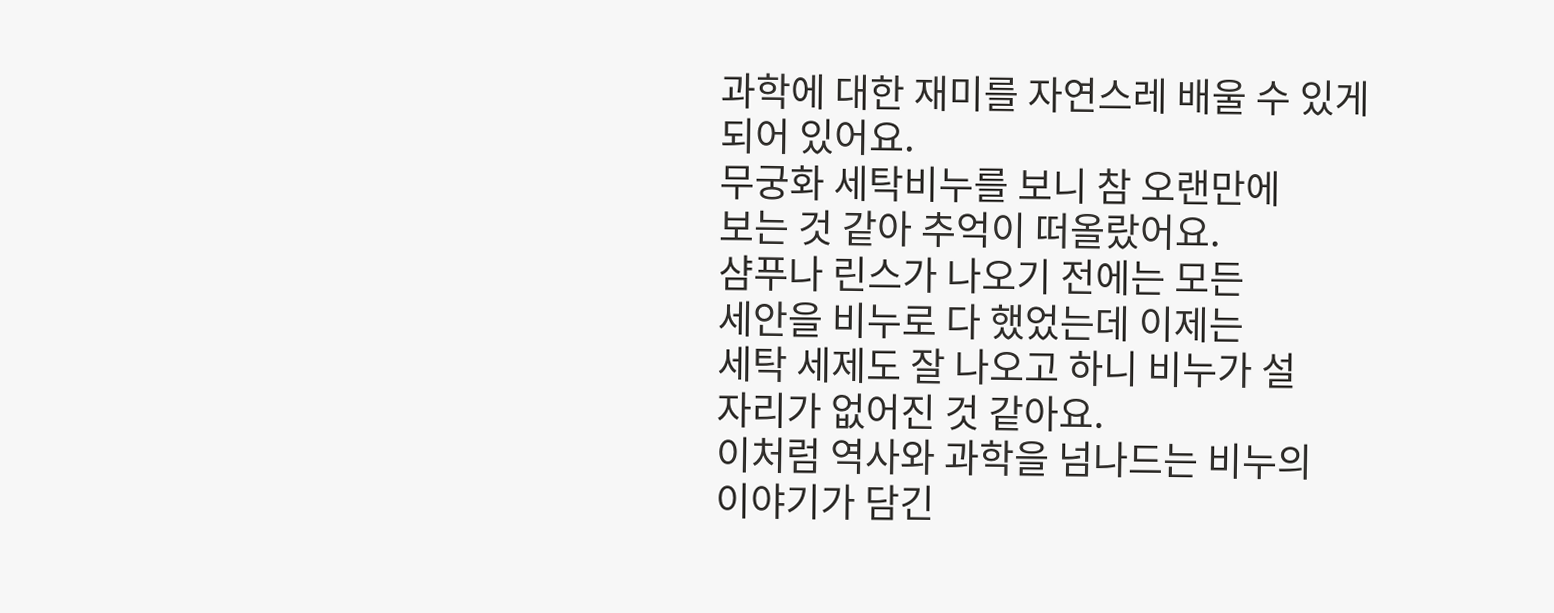과학에 대한 재미를 자연스레 배울 수 있게
되어 있어요.
무궁화 세탁비누를 보니 참 오랜만에
보는 것 같아 추억이 떠올랐어요.
샴푸나 린스가 나오기 전에는 모든
세안을 비누로 다 했었는데 이제는
세탁 세제도 잘 나오고 하니 비누가 설
자리가 없어진 것 같아요.
이처럼 역사와 과학을 넘나드는 비누의
이야기가 담긴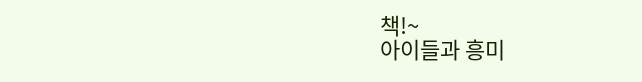책!~
아이들과 흥미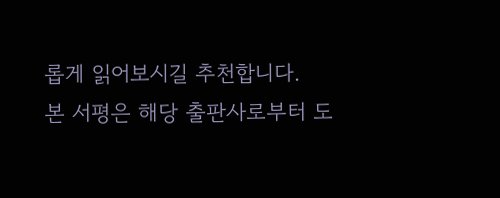롭게 읽어보시길 추천합니다.
본 서평은 해당 출판사로부터 도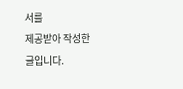서를
제공받아 작성한 글입니다.